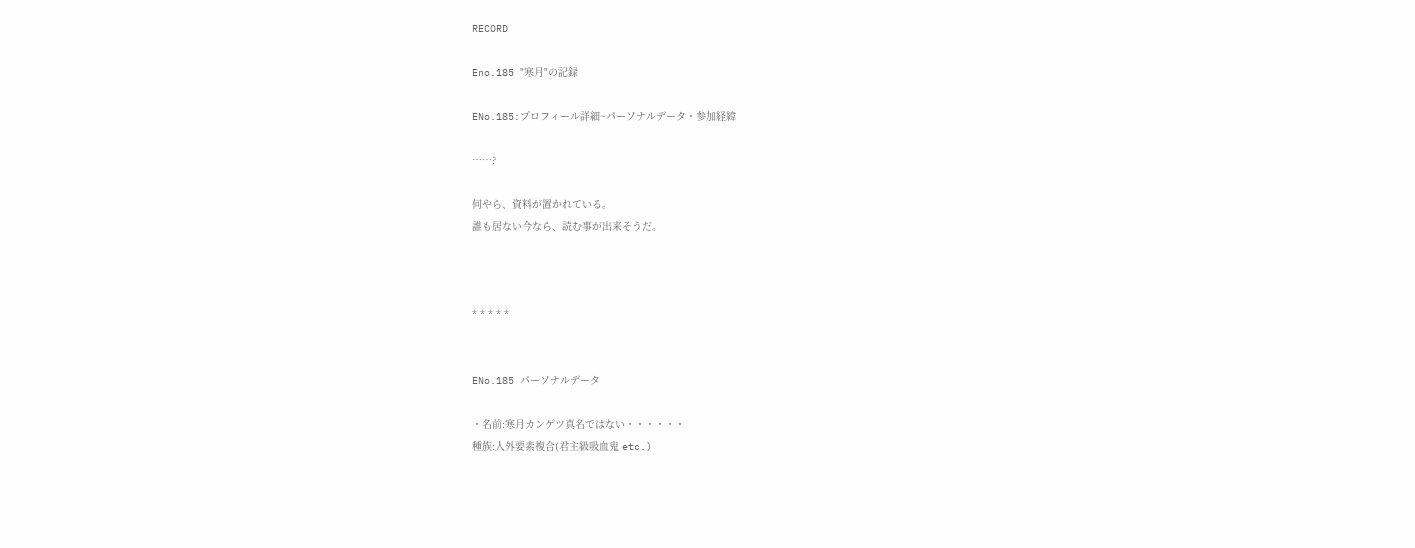RECORD

Eno.185 "寒月"の記録

ENo.185:プロフィール詳細~パーソナルデータ・参加経緯

……?

何やら、資料が置かれている。
誰も居ない今なら、読む事が出来そうだ。



* * * * *


ENo.185 パーソナルデータ

・名前:寒月カンゲツ真名ではない・・・・・・
種族:人外要素複合(君主級吸血鬼 etc.)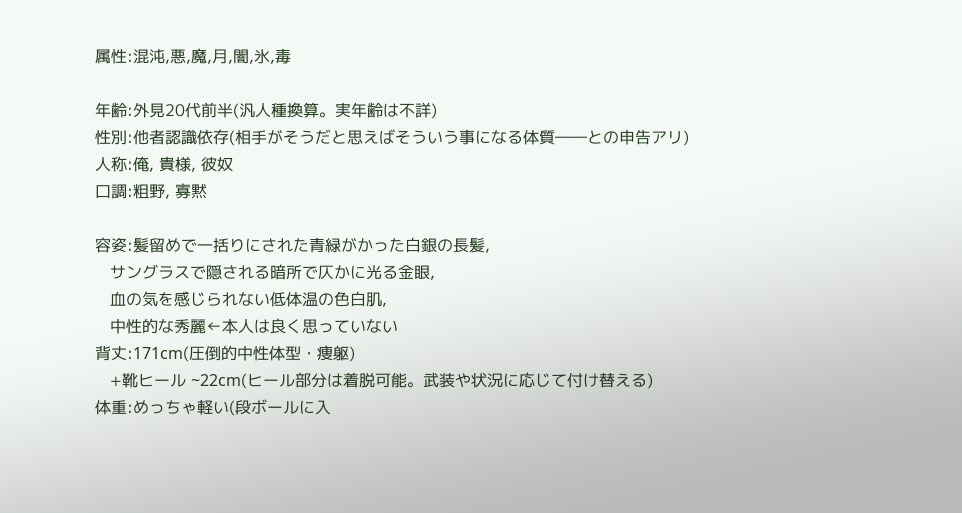属性:混沌,悪,魔,月,闇,氷,毒

年齢:外見20代前半(汎人種換算。実年齢は不詳)
性別:他者認識依存(相手がそうだと思えばそういう事になる体質――との申告アリ)
人称:俺, 貴様, 彼奴
口調:粗野, 寡黙

容姿:髪留めで一括りにされた青緑がかった白銀の長髪,
   サングラスで隠される暗所で仄かに光る金眼,
   血の気を感じられない低体温の色白肌,
   中性的な秀麗←本人は良く思っていない
背丈:171cm(圧倒的中性体型・痩躯)
   +靴ヒール ~22cm(ヒール部分は着脱可能。武装や状況に応じて付け替える)
体重:めっちゃ軽い(段ボールに入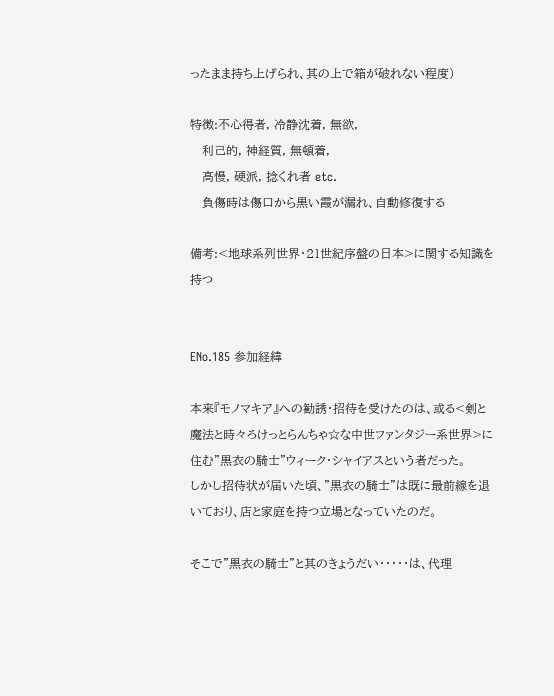ったまま持ち上げられ、其の上で箱が破れない程度)

特徴:不心得者, 冷静沈着, 無欲,
   利己的, 神経質, 無頓着,
   高慢, 硬派, 捻くれ者 etc.
   負傷時は傷口から黒い霞が漏れ、自動修復する

備考:<地球系列世界・21世紀序盤の日本>に関する知識を持つ


ENo.185 参加経緯

本来『モノマキア』への勧誘・招待を受けたのは、或る<剣と魔法と時々ろけっとらんちゃ☆な中世ファンタジー系世界>に住む"黒衣の騎士"ウィーク・シャイアスという者だった。
しかし招待状が届いた頃、"黒衣の騎士"は既に最前線を退いており、店と家庭を持つ立場となっていたのだ。

そこで"黒衣の騎士"と其のきょうだい・・・・・は、代理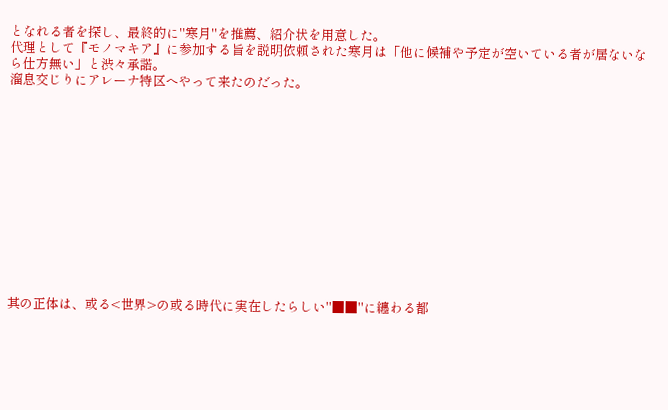となれる者を探し、最終的に"寒月"を推薦、紹介状を用意した。
代理として『モノマキア』に参加する旨を説明依頼された寒月は「他に候補や予定が空いている者が居ないなら仕方無い」と渋々承諾。
溜息交じりにアレーナ特区へやって来たのだった。













其の正体は、或る<世界>の或る時代に実在したらしい"■■"に纏わる都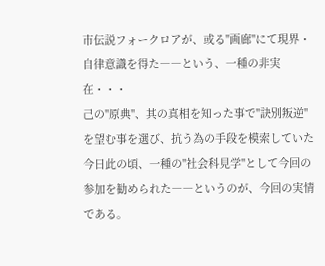市伝説フォークロアが、或る"画廊"にて現界・自律意識を得た――という、一種の非実在・・・
己の"原典"、其の真相を知った事で"訣別叛逆"を望む事を選び、抗う為の手段を模索していた今日此の頃、一種の"社会科見学"として今回の参加を勧められた――というのが、今回の実情である。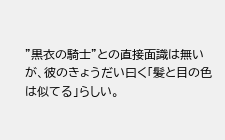"黒衣の騎士"との直接面識は無いが、彼のきょうだい曰く「髪と目の色は似てる」らしい。